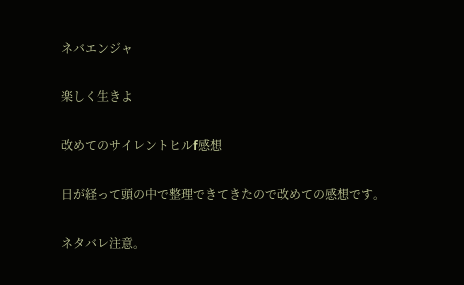ネバエンジャ

楽しく生きよ

改めてのサイレントヒルf感想

日が経って頭の中で整理できてきたので改めての感想です。

ネタバレ注意。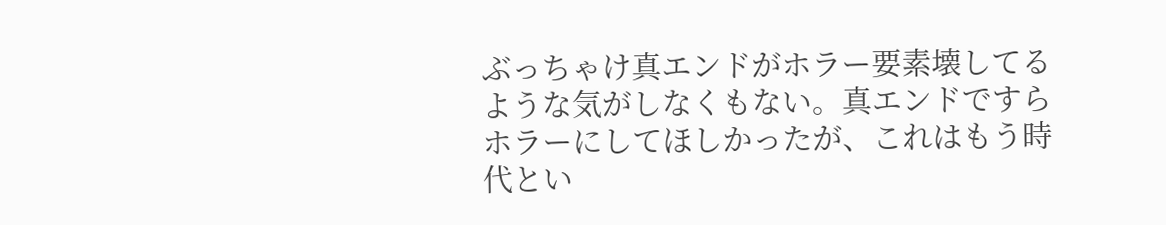ぶっちゃけ真エンドがホラー要素壊してるような気がしなくもない。真エンドですらホラーにしてほしかったが、これはもう時代とい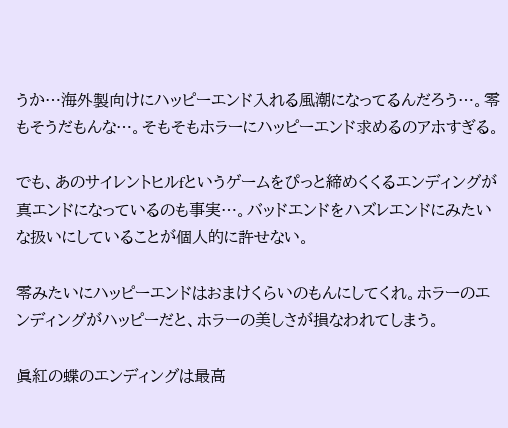うか…海外製向けにハッピーエンド入れる風潮になってるんだろう…。零もそうだもんな…。そもそもホラーにハッピーエンド求めるのアホすぎる。

でも、あのサイレントヒルfというゲームをぴっと締めくくるエンディングが真エンドになっているのも事実…。バッドエンドをハズレエンドにみたいな扱いにしていることが個人的に許せない。

零みたいにハッピーエンドはおまけくらいのもんにしてくれ。ホラーのエンディングがハッピーだと、ホラーの美しさが損なわれてしまう。

眞紅の蝶のエンディングは最高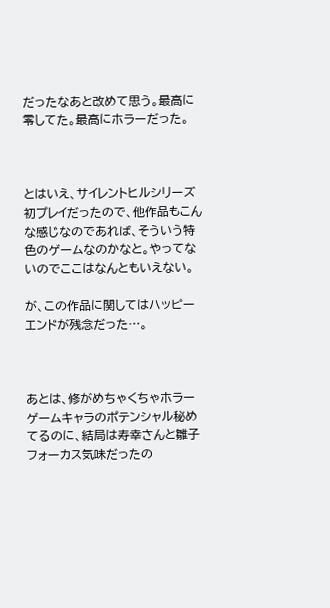だったなあと改めて思う。最高に零してた。最高にホラーだった。



とはいえ、サイレントヒルシリーズ初プレイだったので、他作品もこんな感じなのであれば、そういう特色のゲームなのかなと。やってないのでここはなんともいえない。

が、この作品に関してはハッピーエンドが残念だった…。



あとは、修がめちゃくちゃホラーゲームキャラのポテンシャル秘めてるのに、結局は寿幸さんと雛子フォーカス気味だったの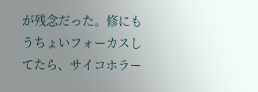が残念だった。修にもうちょいフォーカスしてたら、サイコホラー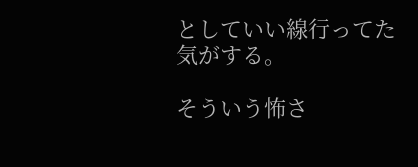としていい線行ってた気がする。

そういう怖さ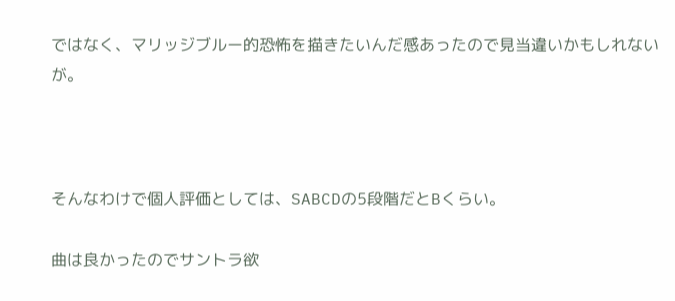ではなく、マリッジブルー的恐怖を描きたいんだ感あったので見当違いかもしれないが。



そんなわけで個人評価としては、SABCDの5段階だとBくらい。

曲は良かったのでサントラ欲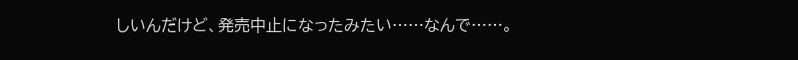しいんだけど、発売中止になったみたい……なんで……。